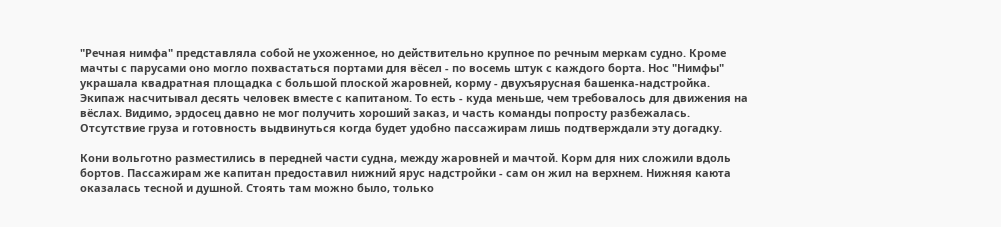"Речная нимфа" представляла собой не ухоженное, но действительно крупное по речным меркам судно. Кроме мачты с парусами оно могло похвастаться портами для вёсел - по восемь штук с каждого борта. Нос "Нимфы" украшала квадратная площадка с большой плоской жаровней, корму - двухъярусная башенка-надстройка. Экипаж насчитывал десять человек вместе с капитаном. То есть - куда меньше, чем требовалось для движения на вёслах. Видимо, эрдосец давно не мог получить хороший заказ, и часть команды попросту разбежалась. Отсутствие груза и готовность выдвинуться когда будет удобно пассажирам лишь подтверждали эту догадку.

Кони вольготно разместились в передней части судна, между жаровней и мачтой. Корм для них сложили вдоль бортов. Пассажирам же капитан предоставил нижний ярус надстройки - сам он жил на верхнем. Нижняя каюта оказалась тесной и душной. Стоять там можно было, только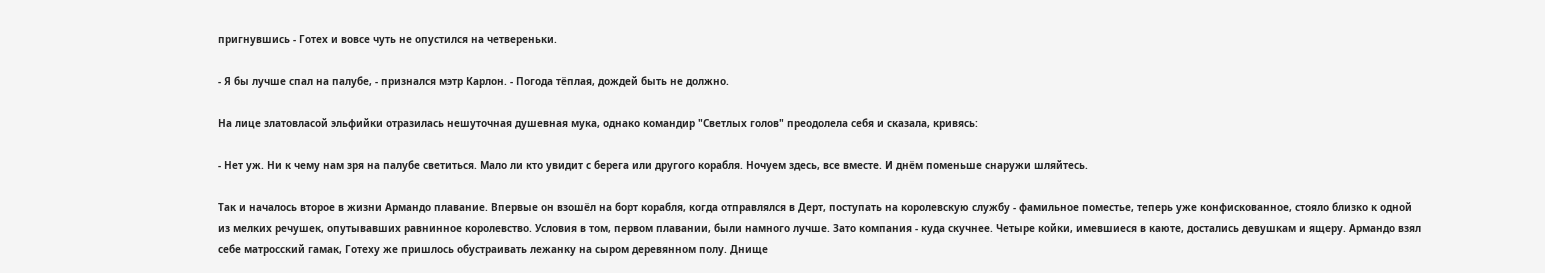пригнувшись - Готех и вовсе чуть не опустился на четвереньки.

- Я бы лучше спал на палубе, - признался мэтр Карлон. - Погода тёплая, дождей быть не должно.

На лице златовласой эльфийки отразилась нешуточная душевная мука, однако командир "Светлых голов" преодолела себя и сказала, кривясь:

- Нет уж. Ни к чему нам зря на палубе светиться. Мало ли кто увидит с берега или другого корабля. Ночуем здесь, все вместе. И днём поменьше снаружи шляйтесь.

Так и началось второе в жизни Армандо плавание. Впервые он взошёл на борт корабля, когда отправлялся в Дерт, поступать на королевскую службу - фамильное поместье, теперь уже конфискованное, стояло близко к одной из мелких речушек, опутывавших равнинное королевство. Условия в том, первом плавании, были намного лучше. Зато компания - куда скучнее. Четыре койки, имевшиеся в каюте, достались девушкам и ящеру. Армандо взял себе матросский гамак, Готеху же пришлось обустраивать лежанку на сыром деревянном полу. Днище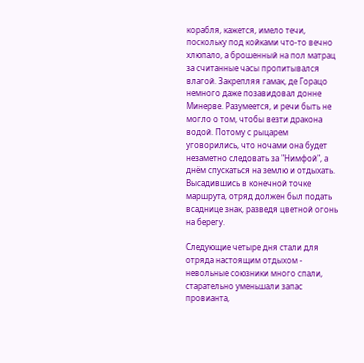корабля, кажется, имело течи, поскольку под койками что-то вечно хлюпало, а брошенный на пол матрац за считанные часы пропитывался влагой. Закрепляя гамак, де Горацо немного даже позавидовал донне Минерве. Разумеется, и речи быть не могло о том, чтобы везти дракона водой. Потому с рыцарем уговорились, что ночами она будет незаметно следовать за "Нимфой", а днём спускаться на землю и отдыхать. Высадившись в конечной точке маршрута, отряд должен был подать всаднице знак, разведя цветной огонь на берегу.

Следующие четыре дня стали для отряда настоящим отдыхом - невольные союзники много спали, старательно уменьшали запас провианта,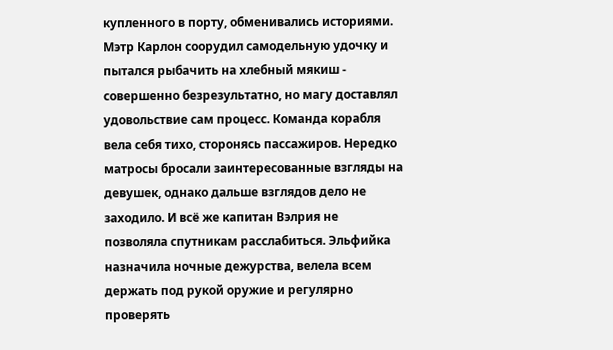купленного в порту, обменивались историями. Мэтр Карлон соорудил самодельную удочку и пытался рыбачить на хлебный мякиш - совершенно безрезультатно, но магу доставлял удовольствие сам процесс. Команда корабля вела себя тихо, сторонясь пассажиров. Нередко матросы бросали заинтересованные взгляды на девушек, однако дальше взглядов дело не заходило. И всё же капитан Вэлрия не позволяла спутникам расслабиться. Эльфийка назначила ночные дежурства, велела всем держать под рукой оружие и регулярно проверять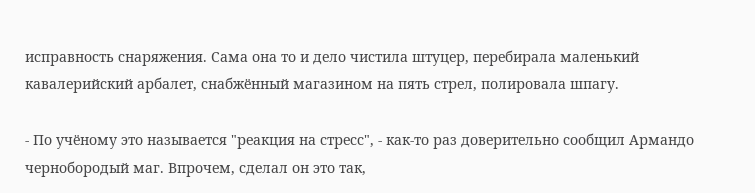исправность снаряжения. Сама она то и дело чистила штуцер, перебирала маленький кавалерийский арбалет, снабжённый магазином на пять стрел, полировала шпагу.

- По учёному это называется "реакция на стресс", - как-то раз доверительно сообщил Армандо чернобородый маг. Впрочем, сделал он это так,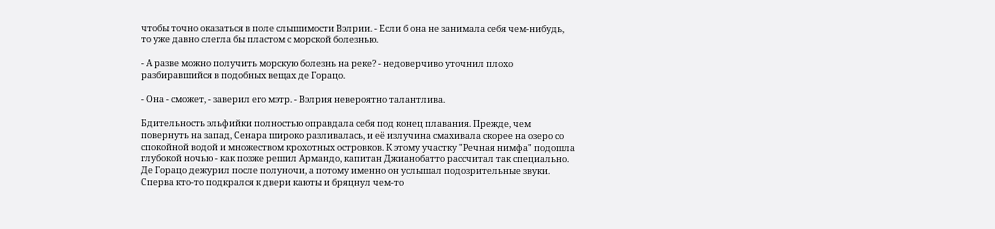чтобы точно оказаться в поле слышимости Вэлрии. - Если б она не занимала себя чем-нибудь, то уже давно слегла бы пластом с морской болезнью.

- А разве можно получить морскую болезнь на реке? - недоверчиво уточнил плохо разбиравшийся в подобных вещах де Горацо.

- Она - сможет, - заверил его мэтр. - Вэлрия невероятно талантлива.

Бдительность эльфийки полностью оправдала себя под конец плавания. Прежде, чем повернуть на запад, Сенара широко разливалась, и её излучина смахивала скорее на озеро со спокойной водой и множеством крохотных островков. К этому участку "Речная нимфа" подошла глубокой ночью - как позже решил Армандо, капитан Джианобатто рассчитал так специально. Де Горацо дежурил после полуночи, а потому именно он услышал подозрительные звуки. Сперва кто-то подкрался к двери каюты и бряцнул чем-то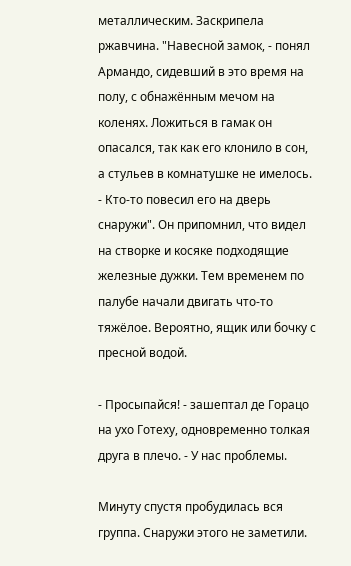металлическим. Заскрипела ржавчина. "Навесной замок, - понял Армандо, сидевший в это время на полу, с обнажённым мечом на коленях. Ложиться в гамак он опасался, так как его клонило в сон, а стульев в комнатушке не имелось. - Кто-то повесил его на дверь снаружи". Он припомнил, что видел на створке и косяке подходящие железные дужки. Тем временем по палубе начали двигать что-то тяжёлое. Вероятно, ящик или бочку с пресной водой.

- Просыпайся! - зашептал де Горацо на ухо Готеху, одновременно толкая друга в плечо. - У нас проблемы.

Минуту спустя пробудилась вся группа. Снаружи этого не заметили.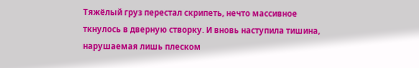Тяжёлый груз перестал скрипеть, нечто массивное ткнулось в дверную створку. И вновь наступила тишина, нарушаемая лишь плеском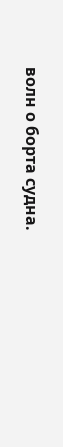волн о борта судна.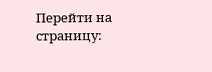Перейти на страницу: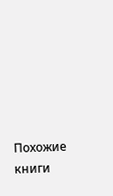Похожие книги